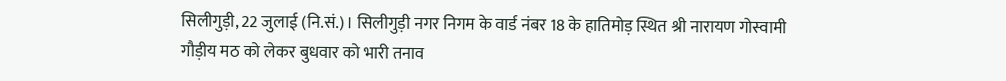सिलीगुड़ी, 22 जुलाई (नि.सं.)। सिलीगुड़ी नगर निगम के वार्ड नंबर 18 के हातिमोड़ स्थित श्री नारायण गोस्वामी गौड़ीय मठ को लेकर बुधवार को भारी तनाव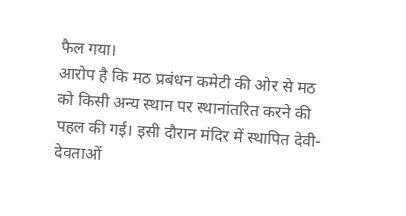फैल गया।
आरोप है कि मठ प्रबंधन कमेटी की ओर से मठ को किसी अन्य स्थान पर स्थानांतरित करने की पहल की गई। इसी दौरान मंदिर में स्थापित देवी-देवताओं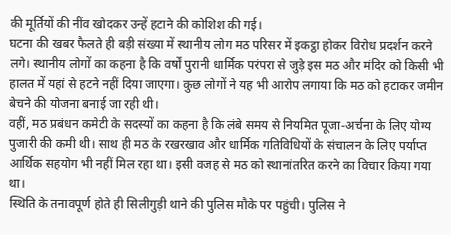की मूर्तियों की नींव खोदकर उन्हें हटाने की कोशिश की गई।
घटना की खबर फैलते ही बड़ी संख्या में स्थानीय लोग मठ परिसर में इकट्ठा होकर विरोध प्रदर्शन करने लगे। स्थानीय लोगों का कहना है कि वर्षों पुरानी धार्मिक परंपरा से जुड़े इस मठ और मंदिर को किसी भी हालत में यहां से हटने नहीं दिया जाएगा। कुछ लोगों ने यह भी आरोप लगाया कि मठ को हटाकर जमीन बेचने की योजना बनाई जा रही थी।
वहीं, मठ प्रबंधन कमेटी के सदस्यों का कहना है कि लंबे समय से नियमित पूजा-अर्चना के लिए योग्य पुजारी की कमी थी। साथ ही मठ के रखरखाव और धार्मिक गतिविधियों के संचालन के लिए पर्याप्त आर्थिक सहयोग भी नहीं मिल रहा था। इसी वजह से मठ को स्थानांतरित करने का विचार किया गया था।
स्थिति के तनावपूर्ण होते ही सिलीगुड़ी थाने की पुलिस मौके पर पहुंची। पुलिस ने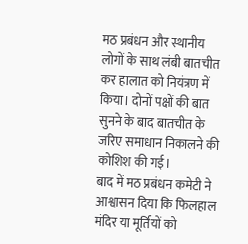मठ प्रबंधन और स्थानीय लोगों के साथ लंबी बातचीत कर हालात को नियंत्रण में किया। दोनों पक्षों की बात सुनने के बाद बातचीत के जरिए समाधान निकालने की कोशिश की गई।
बाद में मठ प्रबंधन कमेटी ने आश्वासन दिया कि फिलहाल मंदिर या मूर्तियों को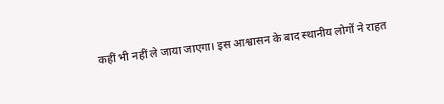कहीं भी नहीं ले जाया जाएगा। इस आश्वासन के बाद स्थानीय लोगों ने राहत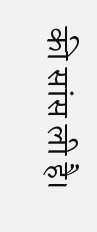की सांस ली है।